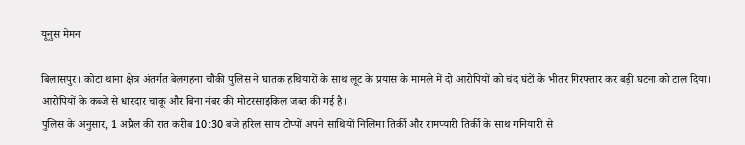यूनुस मेमन

बिलासपुर। कोटा थाना क्षेत्र अंतर्गत बेलगहना चौकी पुलिस ने घातक हथियारों के साथ लूट के प्रयास के मामले में दो आरोपियों को चंद घंटों के भीतर गिरफ्तार कर बड़ी घटना को टाल दिया। आरोपियों के कब्जे से धारदार चाकू और बिना नंबर की मोटरसाइकिल जब्त की गई है।
पुलिस के अनुसार, 1 अप्रैल की रात करीब 10:30 बजे हरिल साय टोप्पों अपने साथियों निलिमा तिर्की और रामप्यारी तिर्की के साथ गनियारी से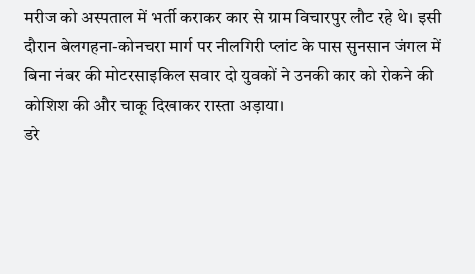मरीज को अस्पताल में भर्ती कराकर कार से ग्राम विचारपुर लौट रहे थे। इसी दौरान बेलगहना-कोनचरा मार्ग पर नीलगिरी प्लांट के पास सुनसान जंगल में बिना नंबर की मोटरसाइकिल सवार दो युवकों ने उनकी कार को रोकने की कोशिश की और चाकू दिखाकर रास्ता अड़ाया।
डरे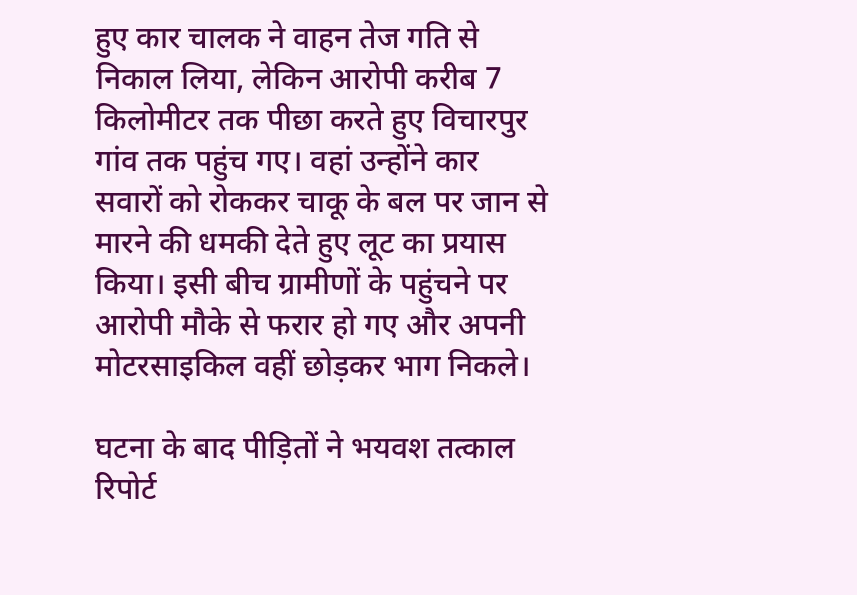हुए कार चालक ने वाहन तेज गति से निकाल लिया, लेकिन आरोपी करीब 7 किलोमीटर तक पीछा करते हुए विचारपुर गांव तक पहुंच गए। वहां उन्होंने कार सवारों को रोककर चाकू के बल पर जान से मारने की धमकी देते हुए लूट का प्रयास किया। इसी बीच ग्रामीणों के पहुंचने पर आरोपी मौके से फरार हो गए और अपनी मोटरसाइकिल वहीं छोड़कर भाग निकले।

घटना के बाद पीड़ितों ने भयवश तत्काल रिपोर्ट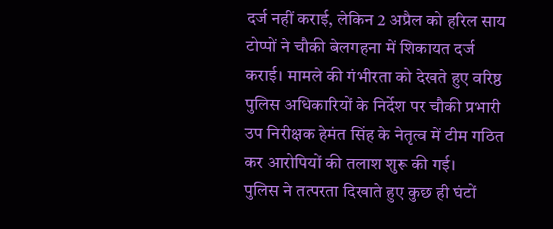दर्ज नहीं कराई, लेकिन 2 अप्रैल को हरिल साय टोप्पों ने चौकी बेलगहना में शिकायत दर्ज कराई। मामले की गंभीरता को देखते हुए वरिष्ठ पुलिस अधिकारियों के निर्देश पर चौकी प्रभारी उप निरीक्षक हेमंत सिंह के नेतृत्व में टीम गठित कर आरोपियों की तलाश शुरू की गई।
पुलिस ने तत्परता दिखाते हुए कुछ ही घंटों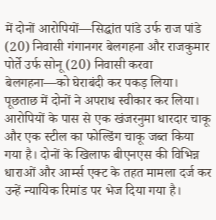में दोनों आरोपियों—सिद्धांत पांडे उर्फ राज पांडे (20) निवासी गंगानगर बेलगहना और राजकुमार पोर्ते उर्फ सोनू (20) निवासी करवा बेलगहना—को घेराबंदी कर पकड़ लिया। पूछताछ में दोनों ने अपराध स्वीकार कर लिया।
आरोपियों के पास से एक खंजरनुमा धारदार चाकू और एक स्टील का फोल्डिंग चाकू जब्त किया गया है। दोनों के खिलाफ बीएनएस की विभिन्न धाराओं और आर्म्स एक्ट के तहत मामला दर्ज कर उन्हें न्यायिक रिमांड पर भेज दिया गया है।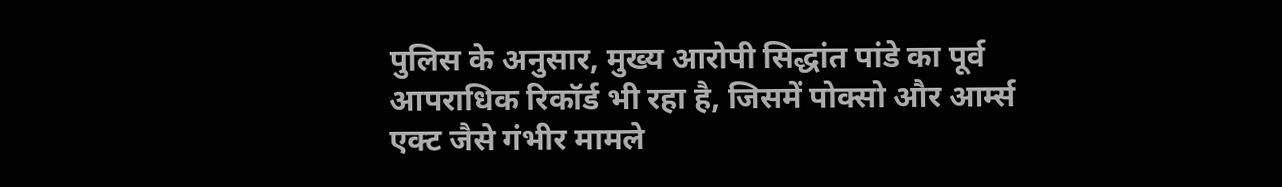पुलिस के अनुसार, मुख्य आरोपी सिद्धांत पांडे का पूर्व आपराधिक रिकॉर्ड भी रहा है, जिसमें पोक्सो और आर्म्स एक्ट जैसे गंभीर मामले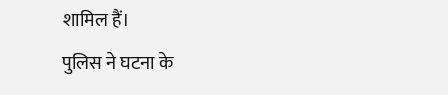शामिल हैं।
पुलिस ने घटना के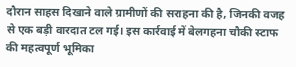दौरान साहस दिखाने वाले ग्रामीणों की सराहना की है, जिनकी वजह से एक बड़ी वारदात टल गई। इस कार्रवाई में बेलगहना चौकी स्टाफ की महत्वपूर्ण भूमिका